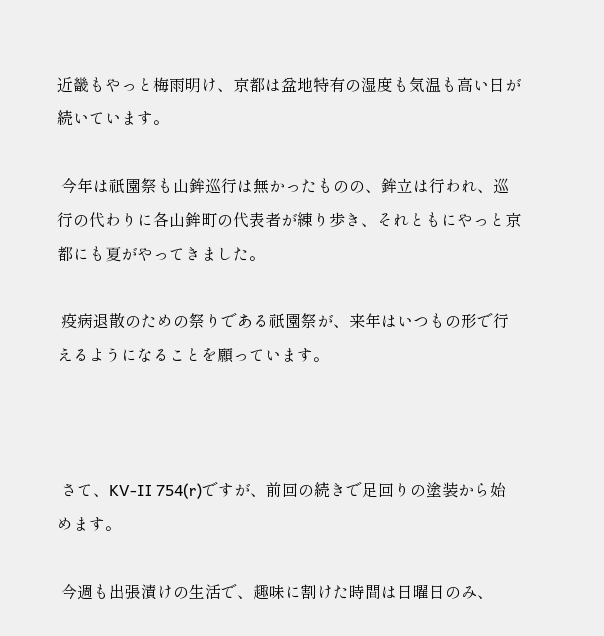近畿もやっと梅雨明け、京都は盆地特有の湿度も気温も高い日が続いています。

 今年は祇園祭も山鉾巡行は無かったものの、鉾立は行われ、巡行の代わりに各山鉾町の代表者が練り歩き、それともにやっと京都にも夏がやってきました。

 疫病退散のための祭りである祇園祭が、来年はいつもの形で行えるようになることを願っています。



 さて、KV-Ⅱ 754(r)ですが、前回の続きで足回りの塗装から始めます。

 今週も出張漬けの生活で、趣味に割けた時間は日曜日のみ、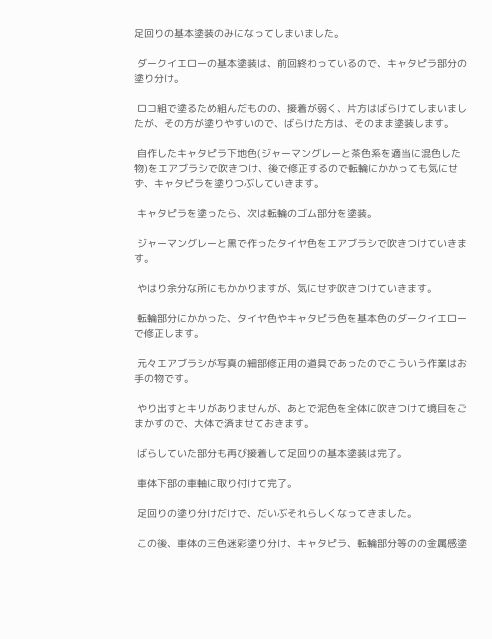足回りの基本塗装のみになってしまいました。

 ダークイエローの基本塗装は、前回終わっているので、キャタピラ部分の塗り分け。

 ロコ組で塗るため組んだものの、接着が弱く、片方はばらけてしまいましたが、その方が塗りやすいので、ばらけた方は、そのまま塗装します。

 自作したキャタピラ下地色(ジャーマングレーと茶色系を適当に混色した物)をエアブラシで吹きつけ、後で修正するので転輪にかかっても気にせず、キャタピラを塗りつぶしていきます。

 キャタピラを塗ったら、次は転輪のゴム部分を塗装。

 ジャーマングレーと黒で作ったタイヤ色をエアブラシで吹きつけていきます。

 やはり余分な所にもかかりますが、気にせず吹きつけていきます。

 転輪部分にかかった、タイヤ色やキャタピラ色を基本色のダークイエローで修正します。

 元々エアブラシが写真の細部修正用の道具であったのでこういう作業はお手の物です。

 やり出すとキリがありませんが、あとで泥色を全体に吹きつけて境目をごまかすので、大体で済ませておきます。

 ばらしていた部分も再び接着して足回りの基本塗装は完了。

 車体下部の車軸に取り付けて完了。

 足回りの塗り分けだけで、だいぶそれらしくなってきました。

 この後、車体の三色迷彩塗り分け、キャタピラ、転輪部分等のの金属感塗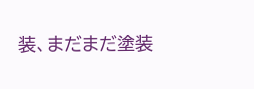装、まだまだ塗装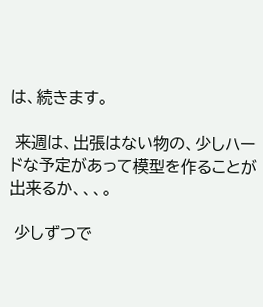は、続きます。

 来週は、出張はない物の、少しハードな予定があって模型を作ることが出来るか、、、。

 少しずつで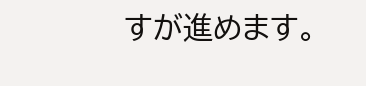すが進めます。